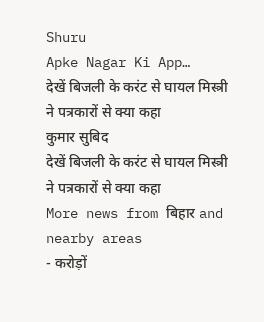Shuru
Apke Nagar Ki App…
देखें बिजली के करंट से घायल मिस्त्री ने पत्रकारों से क्या कहा
कुमार सुबिद
देखें बिजली के करंट से घायल मिस्त्री ने पत्रकारों से क्या कहा
More news from बिहार and nearby areas
- करोड़ों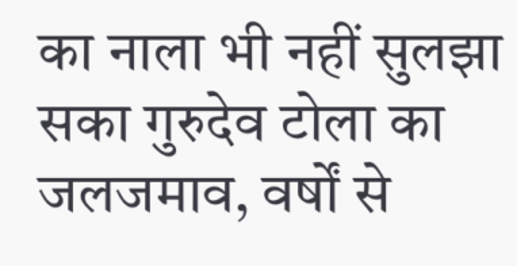का नाला भी नहीं सुलझा सका गुरुदेव टोला का जलजमाव, वर्षों से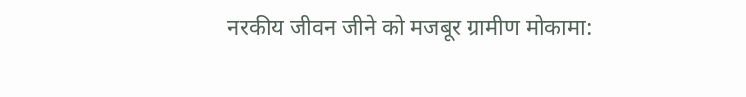नरकीय जीवन जीने को मजबूर ग्रामीण मोकामा: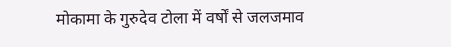मोकामा के गुरुदेव टोला में वर्षों से जलजमाव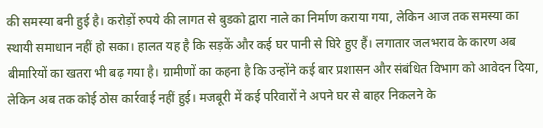की समस्या बनी हुई है। करोड़ों रुपये की लागत से बुडको द्वारा नाले का निर्माण कराया गया, लेकिन आज तक समस्या का स्थायी समाधान नहीं हो सका। हालत यह है कि सड़कें और कई घर पानी से घिरे हुए हैं। लगातार जलभराव के कारण अब बीमारियों का खतरा भी बढ़ गया है। ग्रामीणों का कहना है कि उन्होंने कई बार प्रशासन और संबंधित विभाग को आवेदन दिया, लेकिन अब तक कोई ठोस कार्रवाई नहीं हुई। मजबूरी में कई परिवारों ने अपने घर से बाहर निकलने के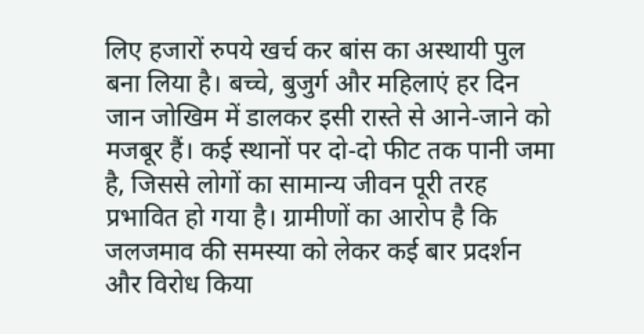लिए हजारों रुपये खर्च कर बांस का अस्थायी पुल बना लिया है। बच्चे, बुजुर्ग और महिलाएं हर दिन जान जोखिम में डालकर इसी रास्ते से आने-जाने को मजबूर हैं। कई स्थानों पर दो-दो फीट तक पानी जमा है, जिससे लोगों का सामान्य जीवन पूरी तरह प्रभावित हो गया है। ग्रामीणों का आरोप है कि जलजमाव की समस्या को लेकर कई बार प्रदर्शन और विरोध किया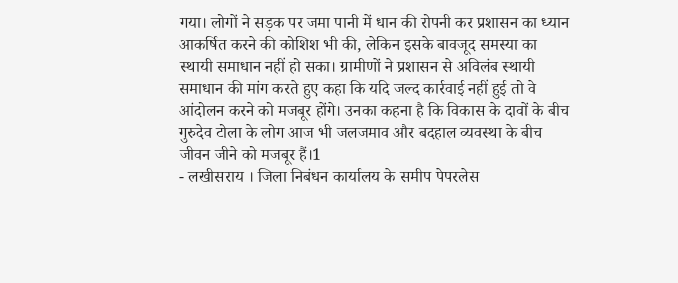गया। लोगों ने सड़क पर जमा पानी में धान की रोपनी कर प्रशासन का ध्यान आकर्षित करने की कोशिश भी की, लेकिन इसके बावजूद समस्या का स्थायी समाधान नहीं हो सका। ग्रामीणों ने प्रशासन से अविलंब स्थायी समाधान की मांग करते हुए कहा कि यदि जल्द कार्रवाई नहीं हुई तो वे आंदोलन करने को मजबूर होंगे। उनका कहना है कि विकास के दावों के बीच गुरुदेव टोला के लोग आज भी जलजमाव और बदहाल व्यवस्था के बीच जीवन जीने को मजबूर हैं।1
- लखीसराय । जिला निबंधन कार्यालय के समीप पेपरलेस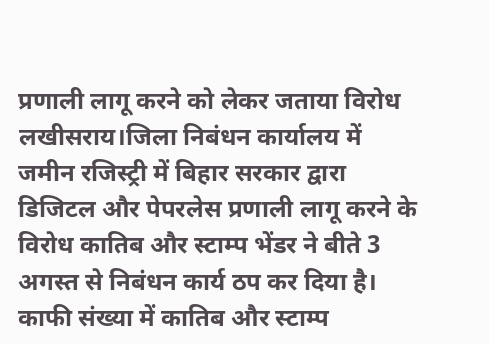प्रणाली लागू करने को लेकर जताया विरोध लखीसराय।जिला निबंधन कार्यालय में जमीन रजिस्ट्री में बिहार सरकार द्वारा डिजिटल और पेपरलेस प्रणाली लागू करने के विरोध कातिब और स्टाम्प भेंडर ने बीते 3 अगस्त से निबंधन कार्य ठप कर दिया है। काफी संख्या में कातिब और स्टाम्प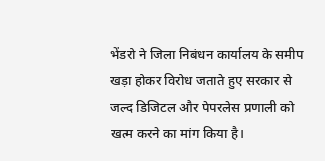भेंडरो ने जिला निबंधन कार्यालय के समीप खड़ा होकर विरोध जताते हुए सरकार से जल्द डिजिटल और पेपरलेस प्रणाली को खत्म करने का मांग किया है।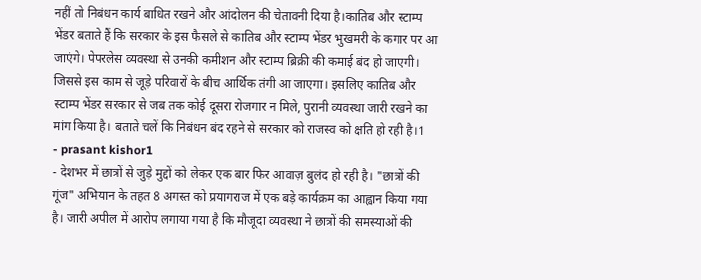नहीं तो निबंधन कार्य बाधित रखने और आंदोलन की चेतावनी दिया है।कातिब और स्टाम्प भेंडर बताते हैं कि सरकार के इस फैसले से कातिब और स्टाम्प भेंडर भुखमरी के कगार पर आ जाएंगे। पेपरलेस व्यवस्था से उनकी कमीशन और स्टाम्प ब्रिक्री की कमाई बंद हो जाएगी। जिससे इस काम से जूड़े परिवारों के बीच आर्थिक तंगी आ जाएगा। इसलिए कातिब और स्टाम्प भेंडर सरकार से जब तक कोई दूसरा रोजगार न मिले, पुरानी व्यवस्था जारी रखने का मांग किया है। बताते चलें कि निबंधन बंद रहने से सरकार को राजस्व को क्षति हो रही है।1
- prasant kishor1
- देशभर में छात्रों से जुड़े मुद्दों को लेकर एक बार फिर आवाज़ बुलंद हो रही है। "छात्रों की गूंज" अभियान के तहत 8 अगस्त को प्रयागराज में एक बड़े कार्यक्रम का आह्वान किया गया है। जारी अपील में आरोप लगाया गया है कि मौजूदा व्यवस्था ने छात्रों की समस्याओं की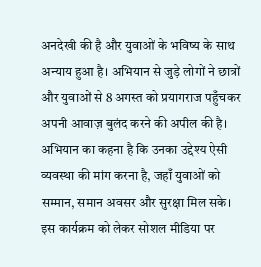अनदेखी की है और युवाओं के भविष्य के साथ अन्याय हुआ है। अभियान से जुड़े लोगों ने छात्रों और युवाओं से 8 अगस्त को प्रयागराज पहुँचकर अपनी आवाज़ बुलंद करने की अपील की है। अभियान का कहना है कि उनका उद्देश्य ऐसी व्यवस्था की मांग करना है, जहाँ युवाओं को सम्मान, समान अवसर और सुरक्षा मिल सके। इस कार्यक्रम को लेकर सोशल मीडिया पर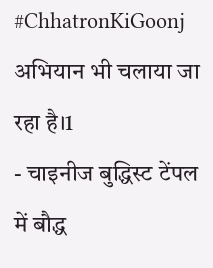#ChhatronKiGoonj अभियान भी चलाया जा रहा है।1
- चाइनीज बुद्धिस्ट टेंपल में बौद्ध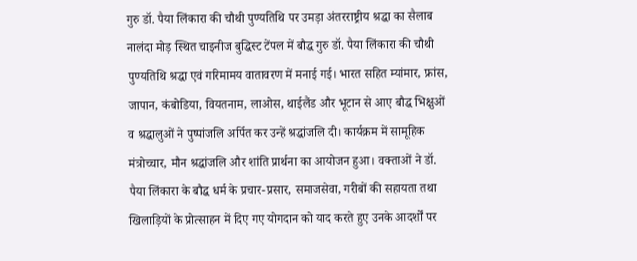गुरु डॉ. पैया लिंकारा की चौथी पुण्यतिथि पर उमड़ा अंतरराष्ट्रीय श्रद्धा का सैलाब नालंदा मोड़ स्थित चाइनीज बुद्धिस्ट टेंपल में बौद्ध गुरु डॉ. पैया लिंकारा की चौथी पुण्यतिथि श्रद्धा एवं गरिमामय वातावरण में मनाई गई। भारत सहित म्यांमार, फ्रांस, जापान, कंबोडिया, वियतनाम, लाओस, थाईलैंड और भूटान से आए बौद्ध भिक्षुओं व श्रद्धालुओं ने पुष्पांजलि अर्पित कर उन्हें श्रद्धांजलि दी। कार्यक्रम में सामूहिक मंत्रोच्चार, मौन श्रद्धांजलि और शांति प्रार्थना का आयोजन हुआ। वक्ताओं ने डॉ. पैया लिंकारा के बौद्ध धर्म के प्रचार-प्रसार, समाजसेवा, गरीबों की सहायता तथा खिलाड़ियों के प्रोत्साहन में दिए गए योगदान को याद करते हुए उनके आदर्शों पर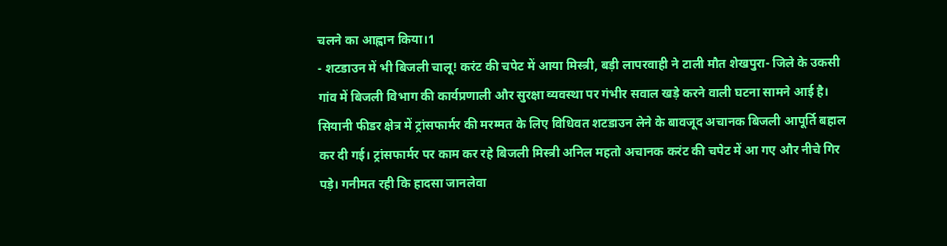चलने का आह्वान किया।1
- शटडाउन में भी बिजली चालू! करंट की चपेट में आया मिस्त्री, बड़ी लापरवाही ने टाली मौत शेखपुरा- जिले के उकसी गांव में बिजली विभाग की कार्यप्रणाली और सुरक्षा व्यवस्था पर गंभीर सवाल खड़े करने वाली घटना सामने आई है। सियानी फीडर क्षेत्र में ट्रांसफार्मर की मरम्मत के लिए विधिवत शटडाउन लेने के बावजूद अचानक बिजली आपूर्ति बहाल कर दी गई। ट्रांसफार्मर पर काम कर रहे बिजली मिस्त्री अनिल महतो अचानक करंट की चपेट में आ गए और नीचे गिर पड़े। गनीमत रही कि हादसा जानलेवा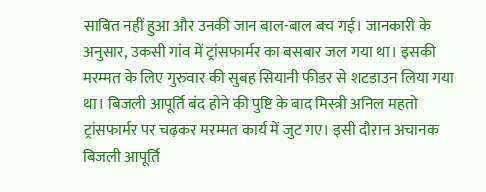साबित नहीं हुआ और उनकी जान बाल-बाल बच गई। जानकारी के अनुसार, उकसी गांव में ट्रांसफार्मर का बसबार जल गया था। इसकी मरम्मत के लिए गुरुवार की सुबह सियानी फीडर से शटडाउन लिया गया था। बिजली आपूर्ति बंद होने की पुष्टि के बाद मिस्त्री अनिल महतो ट्रांसफार्मर पर चढ़कर मरम्मत कार्य में जुट गए। इसी दौरान अचानक बिजली आपूर्ति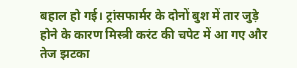बहाल हो गई। ट्रांसफार्मर के दोनों बुश में तार जुड़े होने के कारण मिस्त्री करंट की चपेट में आ गए और तेज झटका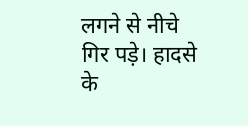लगने से नीचे गिर पड़े। हादसे के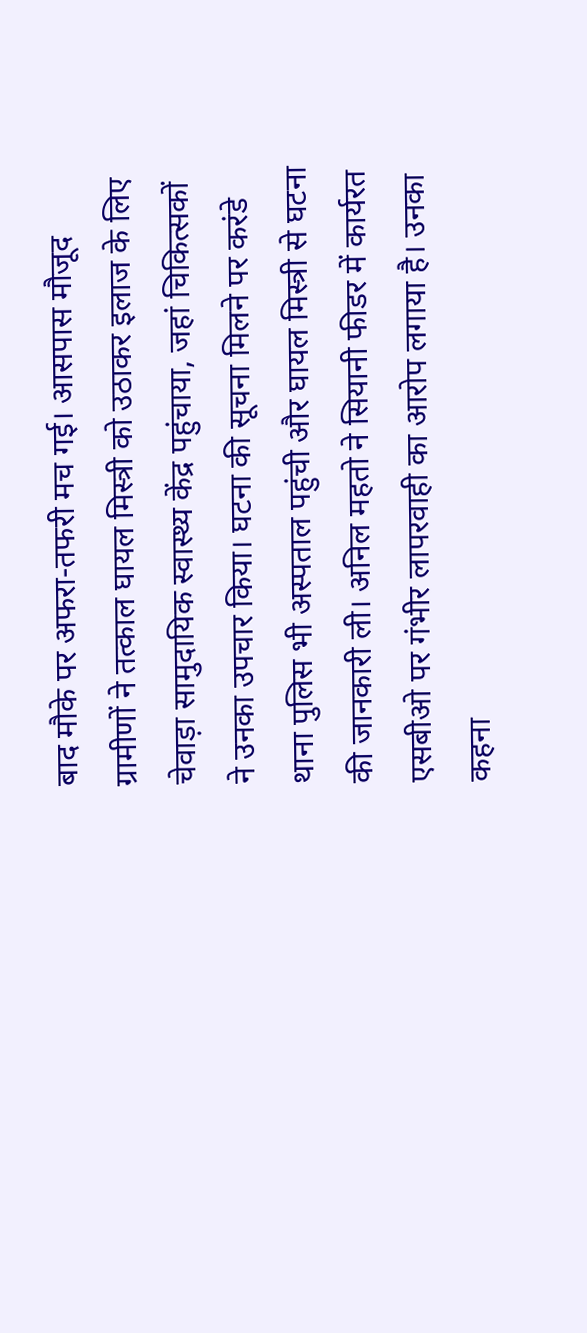बाद मौके पर अफरा-तफरी मच गई। आसपास मौजूद ग्रामीणों ने तत्काल घायल मिस्त्री को उठाकर इलाज के लिए चेवाड़ा सामुदायिक स्वास्थ्य केंद्र पहुंचाया, जहां चिकित्सकों ने उनका उपचार किया। घटना की सूचना मिलने पर करंडे थाना पुलिस भी अस्पताल पहुंची और घायल मिस्त्री से घटना की जानकारी ली। अनिल महतो ने सियानी फीडर में कार्यरत एसबीओ पर गंभीर लापरवाही का आरोप लगाया है। उनका कहना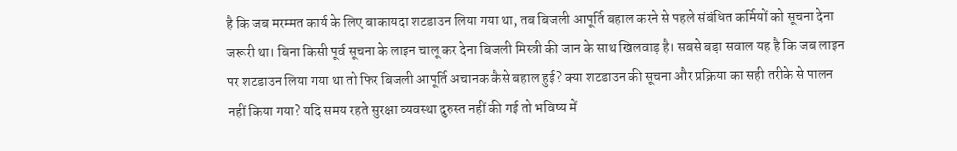है कि जब मरम्मत कार्य के लिए बाकायदा शटडाउन लिया गया था, तब बिजली आपूर्ति बहाल करने से पहले संबंधित कर्मियों को सूचना देना जरूरी था। बिना किसी पूर्व सूचना के लाइन चालू कर देना बिजली मिस्त्री की जान के साथ खिलवाड़ है। सबसे बड़ा सवाल यह है कि जब लाइन पर शटडाउन लिया गया था तो फिर बिजली आपूर्ति अचानक कैसे बहाल हुई? क्या शटडाउन की सूचना और प्रक्रिया का सही तरीके से पालन नहीं किया गया? यदि समय रहते सुरक्षा व्यवस्था दुरुस्त नहीं की गई तो भविष्य में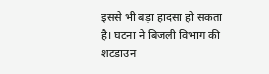इससे भी बड़ा हादसा हो सकता है। घटना ने बिजली विभाग की शटडाउन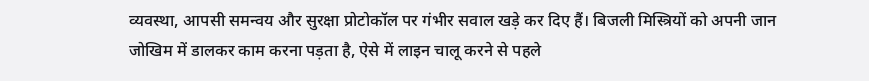व्यवस्था, आपसी समन्वय और सुरक्षा प्रोटोकॉल पर गंभीर सवाल खड़े कर दिए हैं। बिजली मिस्त्रियों को अपनी जान जोखिम में डालकर काम करना पड़ता है, ऐसे में लाइन चालू करने से पहले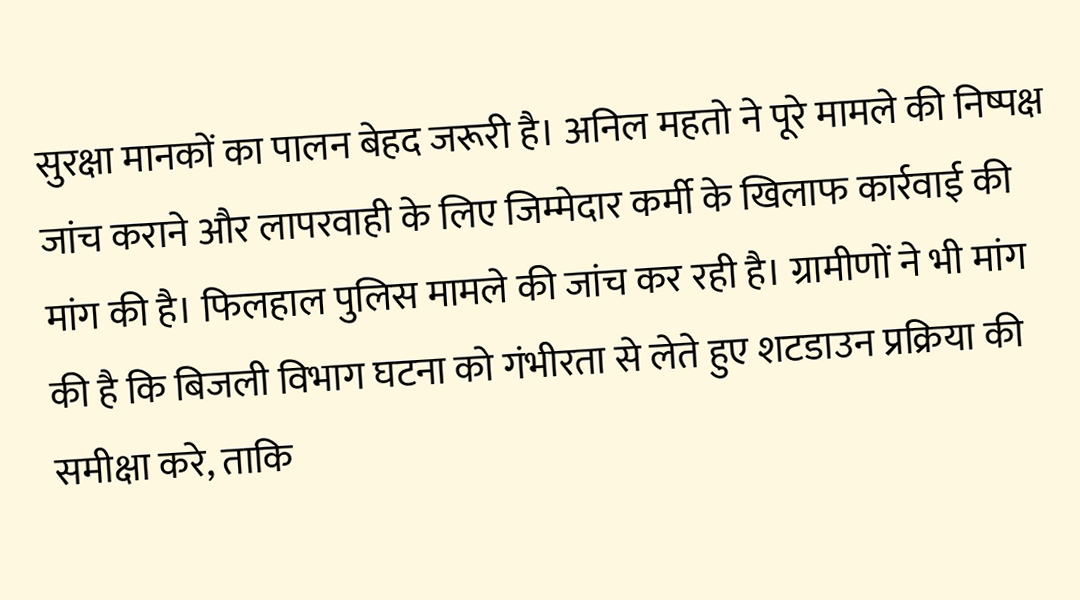सुरक्षा मानकों का पालन बेहद जरूरी है। अनिल महतो ने पूरे मामले की निष्पक्ष जांच कराने और लापरवाही के लिए जिम्मेदार कर्मी के खिलाफ कार्रवाई की मांग की है। फिलहाल पुलिस मामले की जांच कर रही है। ग्रामीणों ने भी मांग की है कि बिजली विभाग घटना को गंभीरता से लेते हुए शटडाउन प्रक्रिया की समीक्षा करे, ताकि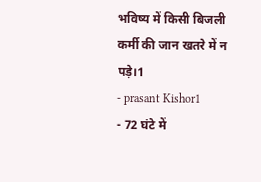भविष्य में किसी बिजली कर्मी की जान खतरे में न पड़े।1
- prasant Kishor1
- 72 घंटे में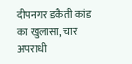दीपनगर डकैती कांड का खुलासा, चार अपराधी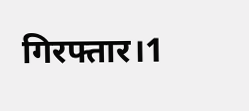गिरफ्तार।1